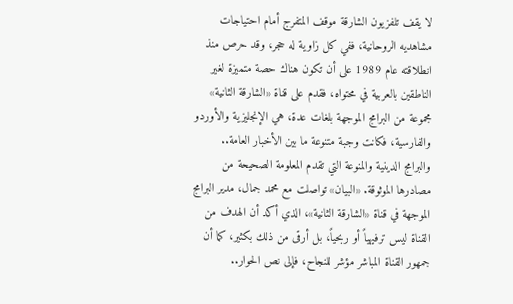لا يقف تلفزيون الشارقة موقف المتفرج أمام احتياجات مشاهديه الروحانية، ففي كل زاوية له حجر، وقد حرص منذ انطلاقته عام 1989 على أن تكون هناك حصة متميزة لغير الناطقين بالعربية في محتواه، فقدم على قناة «الشارقة الثانية» مجموعة من البرامج الموجهة بلغات عدة، هي الإنجليزية والأوردو والفارسية، فكانت وجبة متنوعة ما بين الأخبار العامة..
والبرامج الدينية والمنوعة التي تقدم المعلومة الصحيحة من مصادرها الموثوقة. «البيان» تواصلت مع محمد جمال، مدير البرامج الموجهة في قناة «الشارقة الثانية»، الذي أكد أن الهدف من القناة ليس ترفيهياً أو ربحياً، بل أرقى من ذلك بكثير، كما أن جمهور القناة المباشر مؤشر للنجاح، فإلى نص الحوار..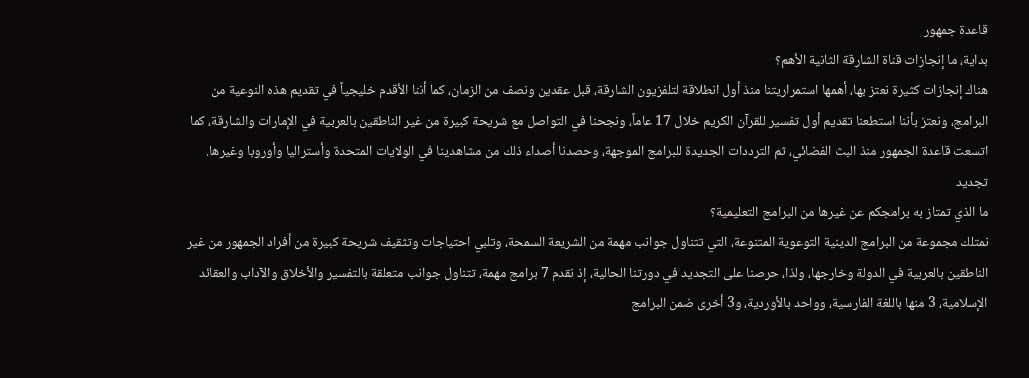قاعدة جمهور
بداية، ما إنجازات قناة الشارقة الثانية الأهم؟
هناك إنجازات كثيرة نعتز بها، أهمها استمراريتنا منذ أول انطلاقة لتلفزيون الشارقة، قبل عقدين ونصف من الزمان، كما أننا الأقدم خليجياً في تقديم هذه النوعية من البرامج، ونعتز بأننا استطعنا تقديم أول تفسير للقرآن الكريم خلال 17 عاماً، ونجحنا في التواصل مع شريحة كبيرة من غير الناطقين بالعربية في الإمارات والشارقة، كما اتسعت قاعدة الجمهور منذ البث الفضائي، ثم الترددات الجديدة للبرامج الموجهة، وحصدنا أصداء ذلك من مشاهدينا في الولايات المتحدة وأستراليا وأوروبا وغيرها.
تجديد
ما الذي تمتاز به برامجكم عن غيرها من البرامج التعليمية؟
نمتلك مجموعة من البرامج الدينية التوعوية المتنوعة، التي تتناول جوانب مهمة من الشريعة السمحة، وتلبي احتياجات وتثقيف شريحة كبيرة من أفراد الجمهور من غير الناطقين بالعربية في الدولة وخارجها، ولذا، حرصنا على التجديد في دورتنا الحالية، إذ نقدم 7 برامج مهمة، تتناول جوانب متعلقة بالتفسير والأخلاق والآداب والعقائد الإسلامية، 3 منها باللغة الفارسية، وواحد بالأوردية، و3 أخرى ضمن البرامج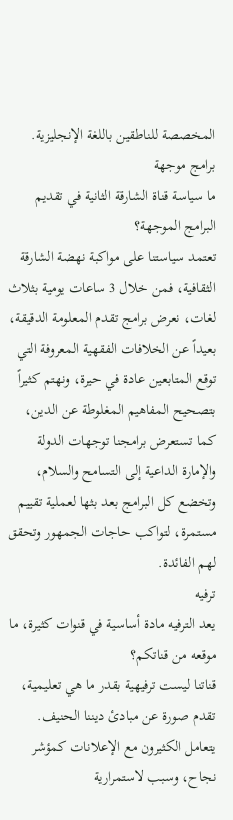المخصصة للناطقين باللغة الإنجليزية.
برامج موجهة
ما سياسة قناة الشارقة الثانية في تقديم البرامج الموجهة؟
تعتمد سياستنا على مواكبة نهضة الشارقة الثقافية، فمن خلال 3 ساعات يومية بثلاث لغات، نعرض برامج تقدم المعلومة الدقيقة، بعيداً عن الخلافات الفقهية المعروفة التي توقع المتابعين عادة في حيرة، ونهتم كثيراً بتصحيح المفاهيم المغلوطة عن الدين، كما تستعرض برامجنا توجهات الدولة والإمارة الداعية إلى التسامح والسلام، وتخضع كل البرامج بعد بثها لعملية تقييم مستمرة، لتواكب حاجات الجمهور وتحقق لهم الفائدة.
ترفيه
يعد الترفيه مادة أساسية في قنوات كثيرة، ما موقعه من قناتكم؟
قناتنا ليست ترفيهية بقدر ما هي تعليمية، تقدم صورة عن مبادئ ديننا الحنيف.
يتعامل الكثيرون مع الإعلانات كمؤشر نجاح، وسبب لاستمرارية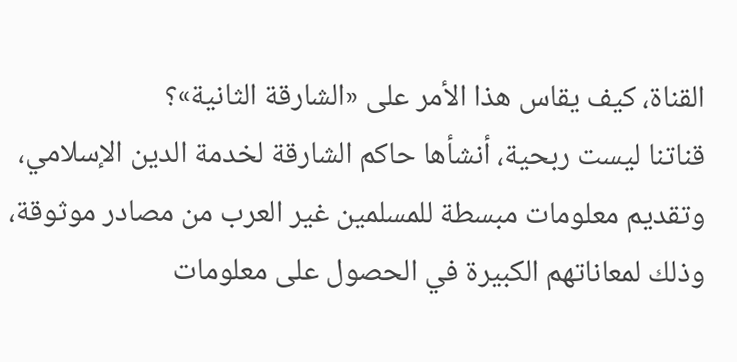القناة، كيف يقاس هذا الأمر على «الشارقة الثانية»؟
قناتنا ليست ربحية، أنشأها حاكم الشارقة لخدمة الدين الإسلامي، وتقديم معلومات مبسطة للمسلمين غير العرب من مصادر موثوقة، وذلك لمعاناتهم الكبيرة في الحصول على معلومات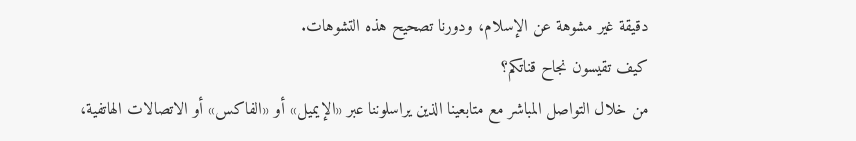دقيقة غير مشوهة عن الإسلام، ودورنا تصحيح هذه التشوهات.
كيف تقيسون نجاح قناتكم؟
من خلال التواصل المباشر مع متابعينا الذين يراسلوننا عبر «الإيميل» أو «الفاكس» أو الاتصالات الهاتفية،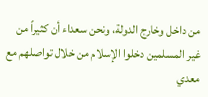من داخل وخارج الدولة، ونحن سعداء أن كثيراً من غير المسلمين دخلوا الإسلام من خلال تواصلهم مع معدي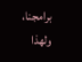برامجنا، ولهذا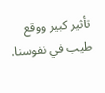تأثير كبير ووقع طيب في نفوسنا.